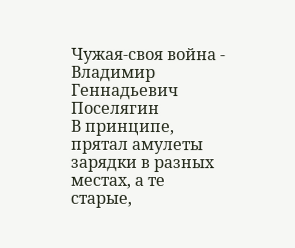Чужая-своя война - Владимир Геннадьевич Поселягин
В принципе, прятал амулеты зарядки в разных местах, а те старые,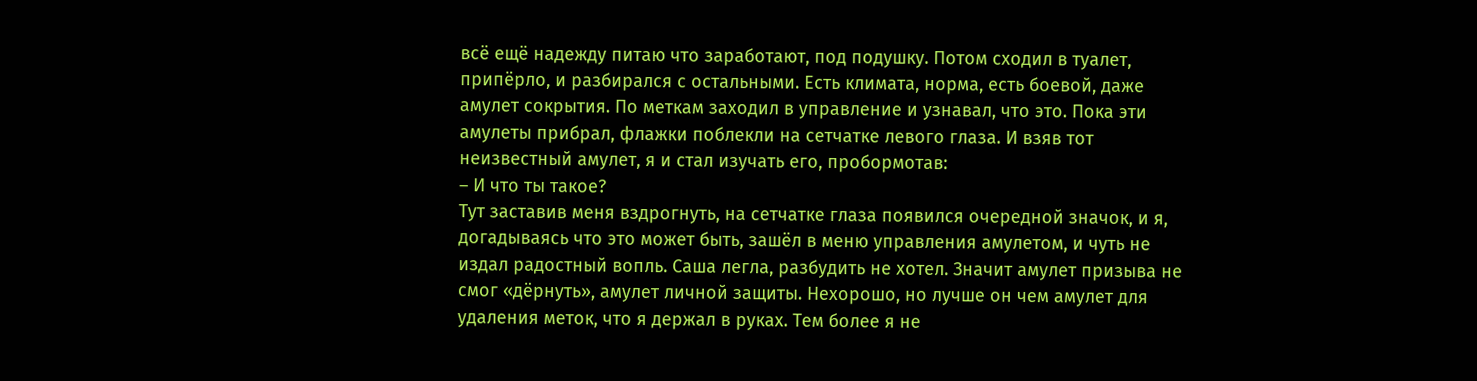всё ещё надежду питаю что заработают, под подушку. Потом сходил в туалет, припёрло, и разбирался с остальными. Есть климата, норма, есть боевой, даже амулет сокрытия. По меткам заходил в управление и узнавал, что это. Пока эти амулеты прибрал, флажки поблекли на сетчатке левого глаза. И взяв тот неизвестный амулет, я и стал изучать его, пробормотав:
– И что ты такое?
Тут заставив меня вздрогнуть, на сетчатке глаза появился очередной значок, и я, догадываясь что это может быть, зашёл в меню управления амулетом, и чуть не издал радостный вопль. Саша легла, разбудить не хотел. Значит амулет призыва не смог «дёрнуть», амулет личной защиты. Нехорошо, но лучше он чем амулет для удаления меток, что я держал в руках. Тем более я не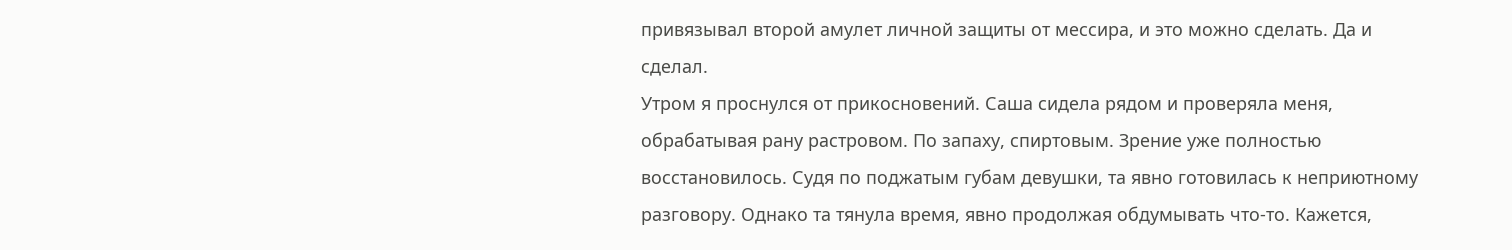привязывал второй амулет личной защиты от мессира, и это можно сделать. Да и сделал.
Утром я проснулся от прикосновений. Саша сидела рядом и проверяла меня, обрабатывая рану растровом. По запаху, спиртовым. Зрение уже полностью восстановилось. Судя по поджатым губам девушки, та явно готовилась к неприютному разговору. Однако та тянула время, явно продолжая обдумывать что-то. Кажется,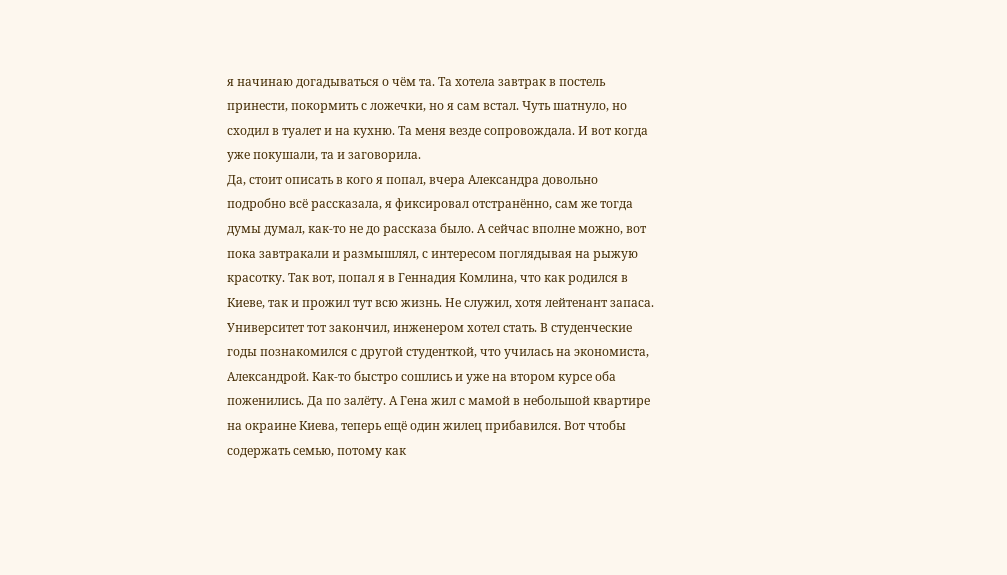я начинаю догадываться о чём та. Та хотела завтрак в постель принести, покормить с ложечки, но я сам встал. Чуть шатнуло, но сходил в туалет и на кухню. Та меня везде сопровождала. И вот когда уже покушали, та и заговорила.
Да, стоит описать в кого я попал, вчера Александра довольно подробно всё рассказала, я фиксировал отстранённо, сам же тогда думы думал, как-то не до рассказа было. А сейчас вполне можно, вот пока завтракали и размышлял, с интересом поглядывая на рыжую красотку. Так вот, попал я в Геннадия Комлина, что как родился в Киеве, так и прожил тут всю жизнь. Не служил, хотя лейтенант запаса. Университет тот закончил, инженером хотел стать. В студенческие годы познакомился с другой студенткой, что училась на экономиста, Александрой. Как-то быстро сошлись и уже на втором курсе оба поженились. Да по залёту. А Гена жил с мамой в небольшой квартире на окраине Киева, теперь ещё один жилец прибавился. Вот чтобы содержать семью, потому как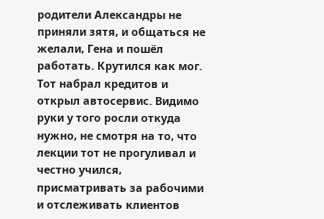родители Александры не приняли зятя, и общаться не желали, Гена и пошёл работать. Крутился как мог. Тот набрал кредитов и открыл автосервис. Видимо руки у того росли откуда нужно, не смотря на то, что лекции тот не прогуливал и честно учился, присматривать за рабочими и отслеживать клиентов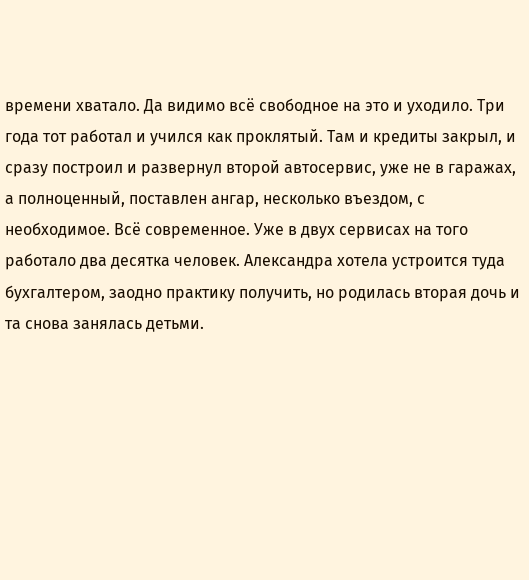времени хватало. Да видимо всё свободное на это и уходило. Три года тот работал и учился как проклятый. Там и кредиты закрыл, и сразу построил и развернул второй автосервис, уже не в гаражах, а полноценный, поставлен ангар, несколько въездом, с необходимое. Всё современное. Уже в двух сервисах на того работало два десятка человек. Александра хотела устроится туда бухгалтером, заодно практику получить, но родилась вторая дочь и та снова занялась детьми.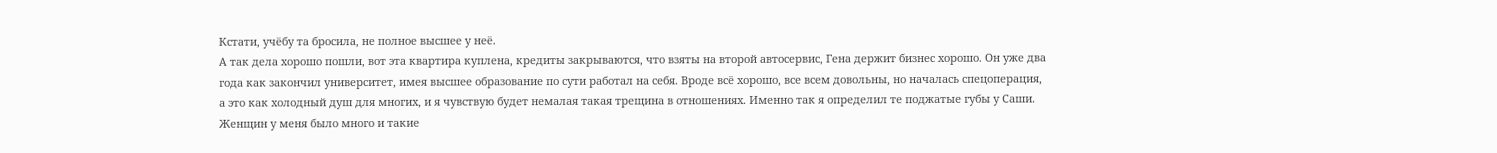Кстати, учёбу та бросила, не полное высшее у неё.
А так дела хорошо пошли, вот эта квартира куплена, кредиты закрываются, что взяты на второй автосервис, Гена держит бизнес хорошо. Он уже два года как закончил университет, имея высшее образование по сути работал на себя. Вроде всё хорошо, все всем довольны, но началась спецоперация, а это как холодный душ для многих, и я чувствую будет немалая такая трещина в отношениях. Именно так я определил те поджатые губы у Саши. Женщин у меня было много и такие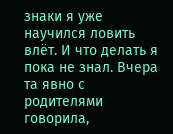знаки я уже научился ловить влёт. И что делать я пока не знал. Вчера та явно с родителями говорила,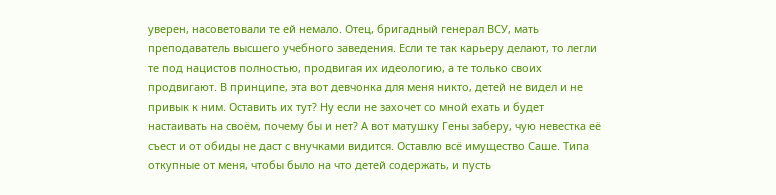уверен, насоветовали те ей немало. Отец, бригадный генерал ВСУ, мать преподаватель высшего учебного заведения. Если те так карьеру делают, то легли те под нацистов полностью, продвигая их идеологию, а те только своих продвигают. В принципе, эта вот девчонка для меня никто, детей не видел и не привык к ним. Оставить их тут? Ну если не захочет со мной ехать и будет настаивать на своём, почему бы и нет? А вот матушку Гены заберу, чую невестка её съест и от обиды не даст с внучками видится. Оставлю всё имущество Саше. Типа откупные от меня, чтобы было на что детей содержать, и пусть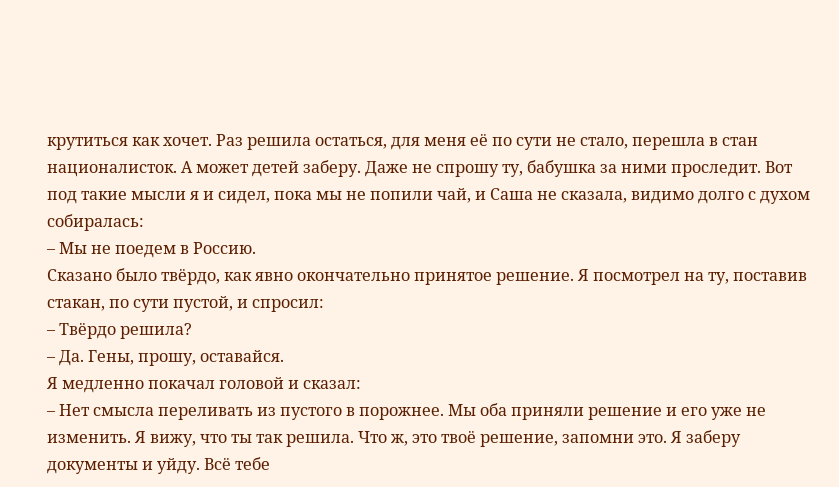крутиться как хочет. Раз решила остаться, для меня её по сути не стало, перешла в стан националисток. А может детей заберу. Даже не спрошу ту, бабушка за ними проследит. Вот под такие мысли я и сидел, пока мы не попили чай, и Саша не сказала, видимо долго с духом собиралась:
– Мы не поедем в Россию.
Сказано было твёрдо, как явно окончательно принятое решение. Я посмотрел на ту, поставив стакан, по сути пустой, и спросил:
– Твёрдо решила?
– Да. Гены, прошу, оставайся.
Я медленно покачал головой и сказал:
– Нет смысла переливать из пустого в порожнее. Мы оба приняли решение и его уже не изменить. Я вижу, что ты так решила. Что ж, это твоё решение, запомни это. Я заберу документы и уйду. Всё тебе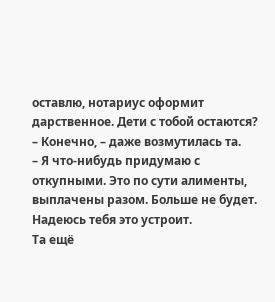оставлю, нотариус оформит дарственное. Дети с тобой остаются?
– Конечно, – даже возмутилась та.
– Я что-нибудь придумаю с откупными. Это по сути алименты, выплачены разом. Больше не будет. Надеюсь тебя это устроит.
Та ещё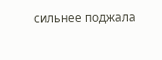сильнее поджала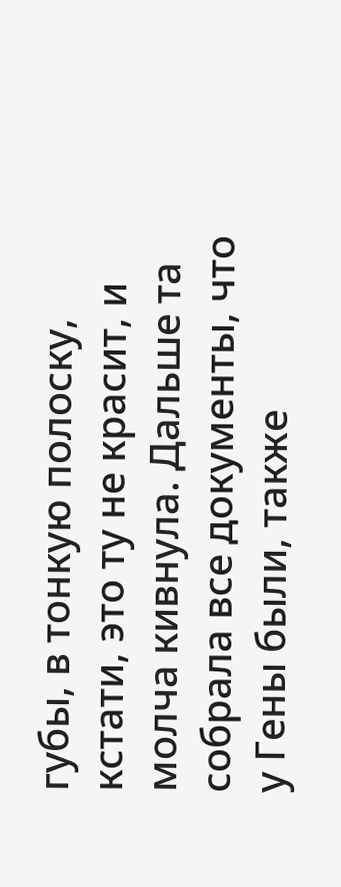губы, в тонкую полоску, кстати, это ту не красит, и молча кивнула. Дальше та собрала все документы, что у Гены были, также